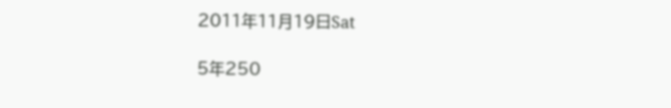2011年11月19日Sat

5年250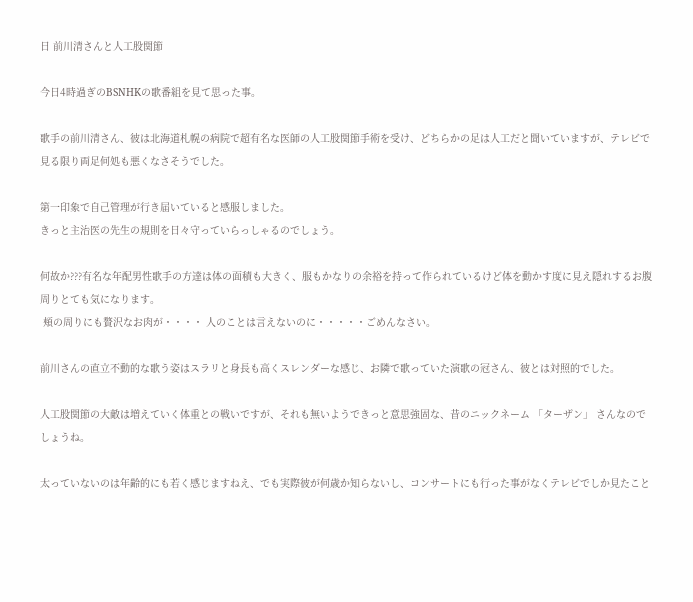日 前川清さんと人工股関節

今日4時過ぎのBSNHKの歌番組を見て思った事。

歌手の前川清さん、彼は北海道札幌の病院で超有名な医師の人工股関節手術を受け、どちらかの足は人工だと聞いていますが、テレビで見る限り両足何処も悪くなさそうでした。

第一印象で自己管理が行き届いていると感服しました。
きっと主治医の先生の規則を日々守っていらっしゃるのでしょう。

何故か???有名な年配男性歌手の方達は体の面積も大きく、服もかなりの余裕を持って作られているけど体を動かす度に見え隠れするお腹周りとても気になります。
 頬の周りにも贅沢なお肉が・・・・ 人のことは言えないのに・・・・・ごめんなさい。

前川さんの直立不動的な歌う姿はスラリと身長も高くスレンダーな感じ、お隣で歌っていた演歌の冠さん、彼とは対照的でした。

人工股関節の大敵は増えていく体重との戦いですが、それも無いようできっと意思強固な、昔のニックネーム 「ターザン」 さんなのでしょうね。

太っていないのは年齢的にも若く感じますねえ、でも実際彼が何歳か知らないし、コンサートにも行った事がなくテレビでしか見たこと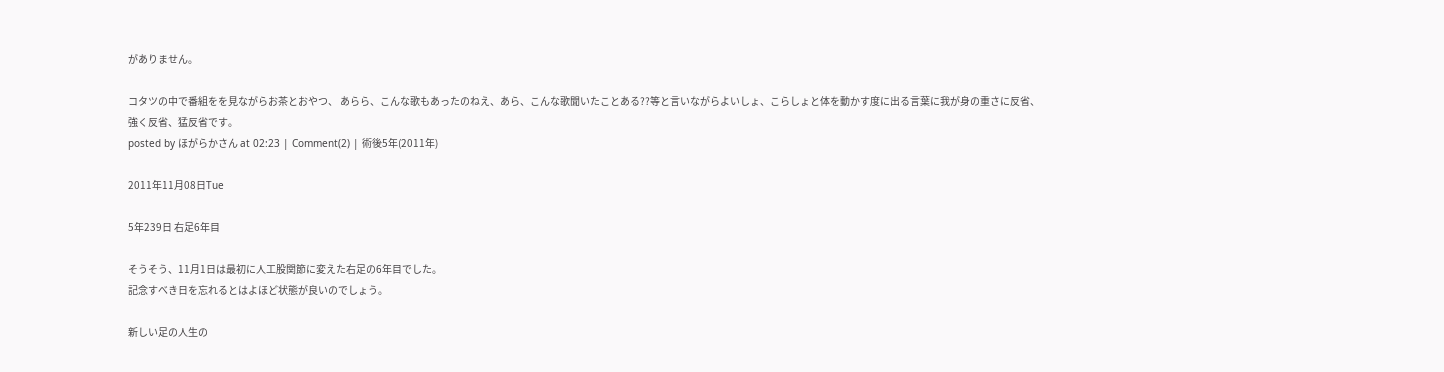がありません。

コタツの中で番組をを見ながらお茶とおやつ、 あらら、こんな歌もあったのねえ、あら、こんな歌聞いたことある??等と言いながらよいしょ、こらしょと体を動かす度に出る言葉に我が身の重さに反省、強く反省、猛反省です。
posted by ほがらかさん at 02:23 | Comment(2) | 術後5年(2011年)

2011年11月08日Tue

5年239日 右足6年目

そうそう、11月1日は最初に人工股関節に変えた右足の6年目でした。
記念すべき日を忘れるとはよほど状態が良いのでしょう。

新しい足の人生の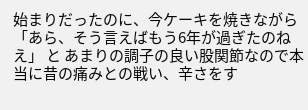始まりだったのに、今ケーキを焼きながら「あら、そう言えばもう6年が過ぎたのねえ」 と あまりの調子の良い股関節なので本当に昔の痛みとの戦い、辛さをす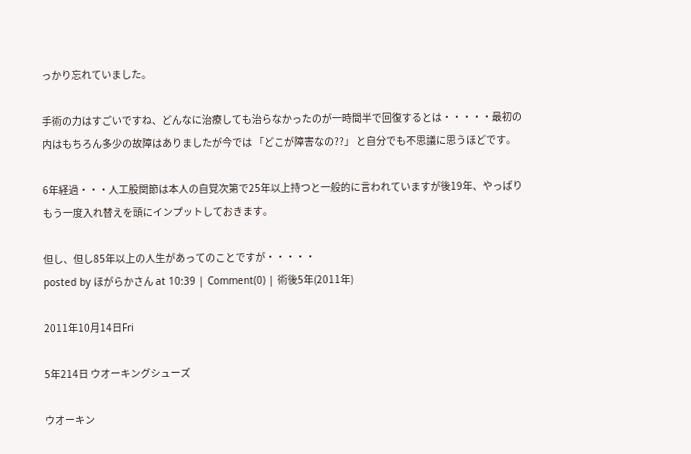っかり忘れていました。

手術の力はすごいですね、どんなに治療しても治らなかったのが一時間半で回復するとは・・・・・最初の内はもちろん多少の故障はありましたが今では 「どこが障害なの??」 と自分でも不思議に思うほどです。

6年経過・・・人工股関節は本人の自覚次第で25年以上持つと一般的に言われていますが後19年、やっぱりもう一度入れ替えを頭にインプットしておきます。

但し、但し85年以上の人生があってのことですが・・・・・
posted by ほがらかさん at 10:39 | Comment(0) | 術後5年(2011年)

2011年10月14日Fri

5年214日 ウオーキングシューズ

ウオーキン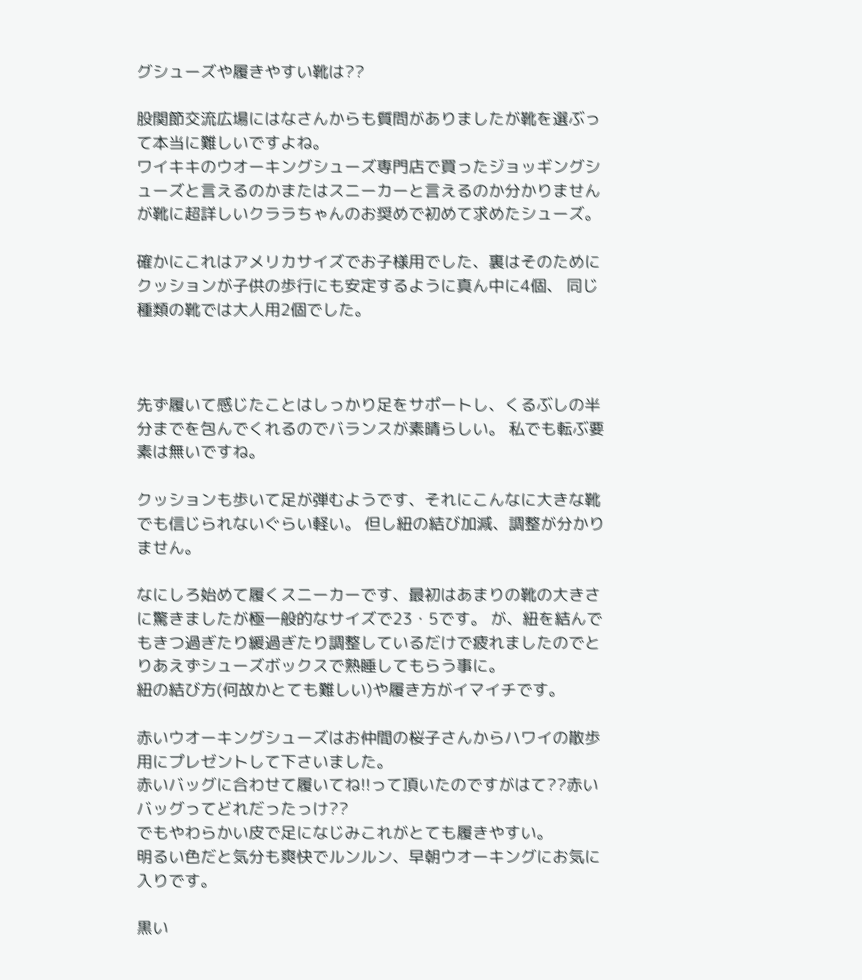グシューズや履きやすい靴は??

股関節交流広場にはなさんからも質問がありましたが靴を選ぶって本当に難しいですよね。
ワイキキのウオーキングシューズ専門店で買ったジョッギングシューズと言えるのかまたはスニーカーと言えるのか分かりませんが靴に超詳しいクララちゃんのお奨めで初めて求めたシューズ。

確かにこれはアメリカサイズでお子様用でした、裏はそのためにクッションが子供の歩行にも安定するように真ん中に4個、 同じ種類の靴では大人用2個でした。



先ず履いて感じたことはしっかり足をサポートし、くるぶしの半分までを包んでくれるのでバランスが素晴らしい。 私でも転ぶ要素は無いですね。

クッションも歩いて足が弾むようです、それにこんなに大きな靴でも信じられないぐらい軽い。 但し紐の結び加減、調整が分かりません。

なにしろ始めて履くスニーカーです、最初はあまりの靴の大きさに驚きましたが極一般的なサイズで23・5です。 が、紐を結んでもきつ過ぎたり緩過ぎたり調整しているだけで疲れましたのでとりあえずシューズボックスで熟睡してもらう事に。
紐の結び方(何故かとても難しい)や履き方がイマイチです。

赤いウオーキングシューズはお仲間の桜子さんからハワイの散歩用にプレゼントして下さいました。
赤いバッグに合わせて履いてね!!って頂いたのですがはて??赤いバッグってどれだったっけ??
でもやわらかい皮で足になじみこれがとても履きやすい。
明るい色だと気分も爽快でルンルン、早朝ウオーキングにお気に入りです。

黒い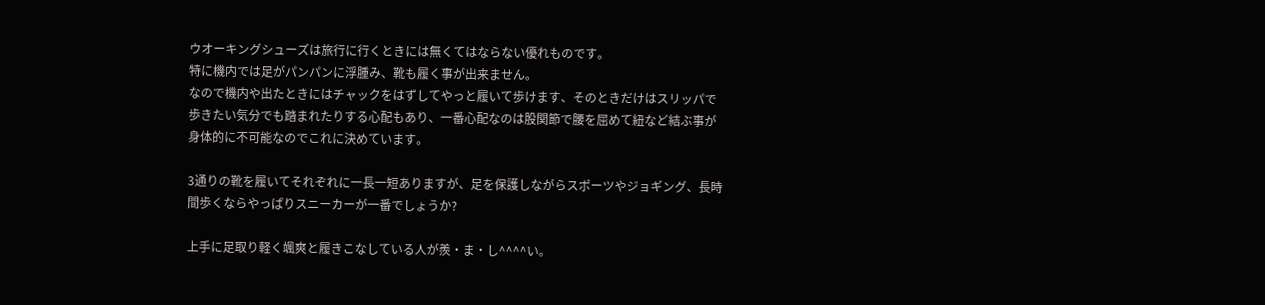ウオーキングシューズは旅行に行くときには無くてはならない優れものです。
特に機内では足がパンパンに浮腫み、靴も履く事が出来ません。
なので機内や出たときにはチャックをはずしてやっと履いて歩けます、そのときだけはスリッパで歩きたい気分でも踏まれたりする心配もあり、一番心配なのは股関節で腰を屈めて紐など結ぶ事が身体的に不可能なのでこれに決めています。

3通りの靴を履いてそれぞれに一長一短ありますが、足を保護しながらスポーツやジョギング、長時間歩くならやっぱりスニーカーが一番でしょうか?

上手に足取り軽く颯爽と履きこなしている人が羨・ま・し^^^^い。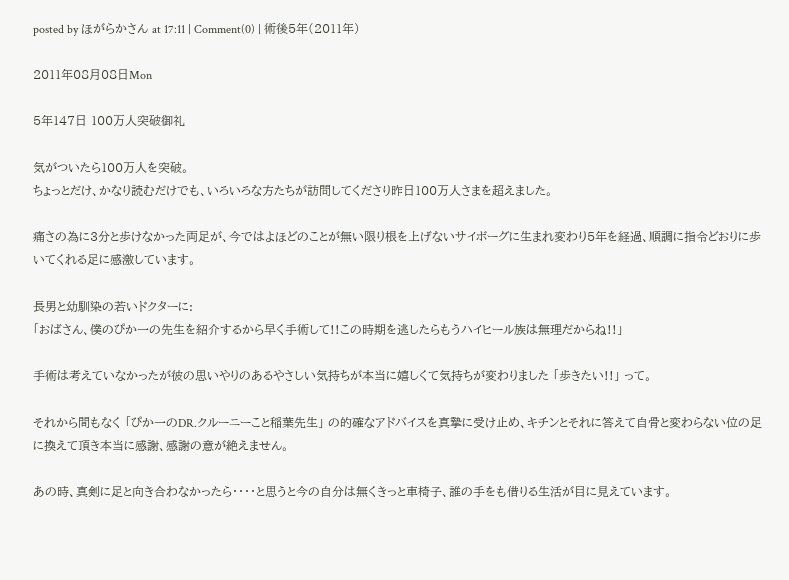posted by ほがらかさん at 17:11 | Comment(0) | 術後5年(2011年)

2011年08月08日Mon

5年147日 100万人突破御礼

気がついたら100万人を突破。
ちょっとだけ、かなり読むだけでも、いろいろな方たちが訪問してくださり昨日100万人さまを超えました。

痛さの為に3分と歩けなかった両足が、今ではよほどのことが無い限り根を上げないサイボーグに生まれ変わり5年を経過、順調に指令どおりに歩いてくれる足に感激しています。

長男と幼馴染の若いドクターに:
「おばさん、僕のぴか一の先生を紹介するから早く手術して!!この時期を逃したらもうハイヒール族は無理だからね!!」

手術は考えていなかったが彼の思いやりのあるやさしい気持ちが本当に嬉しくて気持ちが変わりました 「歩きたい!!」 って。

それから間もなく 「ぴか一のDR.クルーニーこと稲葉先生」 の的確なアドバイスを真摯に受け止め、キチンとそれに答えて自骨と変わらない位の足に換えて頂き本当に感謝、感謝の意が絶えません。

あの時、真剣に足と向き合わなかったら・・・・と思うと今の自分は無くきっと車椅子、誰の手をも借りる生活が目に見えています。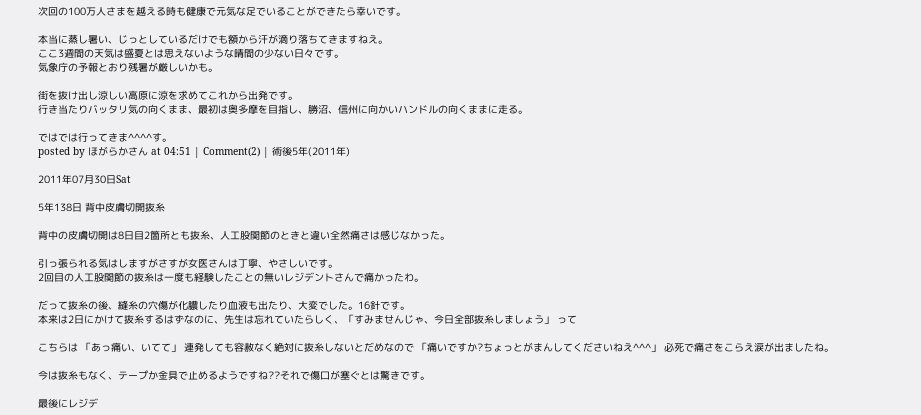次回の100万人さまを越える時も健康で元気な足でいることができたら幸いです。

本当に蒸し暑い、じっとしているだけでも額から汗が滴り落ちてきますねえ。
ここ3週間の天気は盛夏とは思えないような晴間の少ない日々です。
気象庁の予報とおり残暑が厳しいかも。

街を抜け出し涼しい高原に涼を求めてこれから出発です。
行き当たりバッタリ気の向くまま、最初は奥多摩を目指し、勝沼、信州に向かいハンドルの向くままに走る。

ではでは行ってきま^^^^す。
posted by ほがらかさん at 04:51 | Comment(2) | 術後5年(2011年)

2011年07月30日Sat

5年138日 背中皮膚切開抜糸

背中の皮膚切開は8日目2箇所とも抜糸、人工股関節のときと違い全然痛さは感じなかった。

引っ張られる気はしますがさすが女医さんは丁寧、やさしいです。
2回目の人工股関節の抜糸は一度も経験したことの無いレジデントさんで痛かったわ。

だって抜糸の後、縫糸の穴傷が化膿したり血液も出たり、大変でした。16針です。
本来は2日にかけて抜糸するはずなのに、先生は忘れていたらしく、「すみませんじゃ、今日全部抜糸しましょう」 って

こちらは 「あっ痛い、いてて」 連発しても容赦なく絶対に抜糸しないとだめなので 「痛いですか?ちょっとがまんしてくださいねえ^^^」 必死で痛さをこらえ涙が出ましたね。

今は抜糸もなく、テープか金具で止めるようですね??それで傷口が塞ぐとは驚きです。

最後にレジデ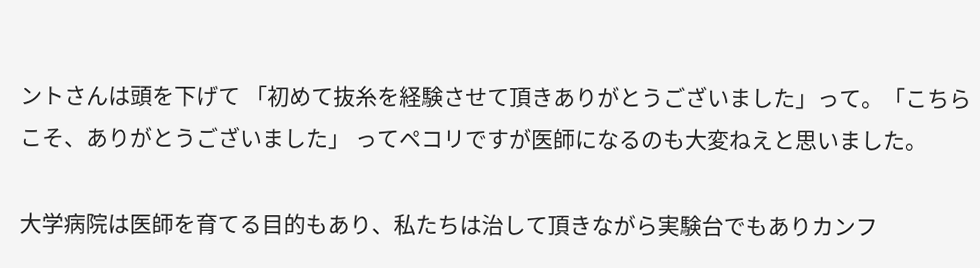ントさんは頭を下げて 「初めて抜糸を経験させて頂きありがとうございました」って。「こちらこそ、ありがとうございました」 ってペコリですが医師になるのも大変ねえと思いました。

大学病院は医師を育てる目的もあり、私たちは治して頂きながら実験台でもありカンフ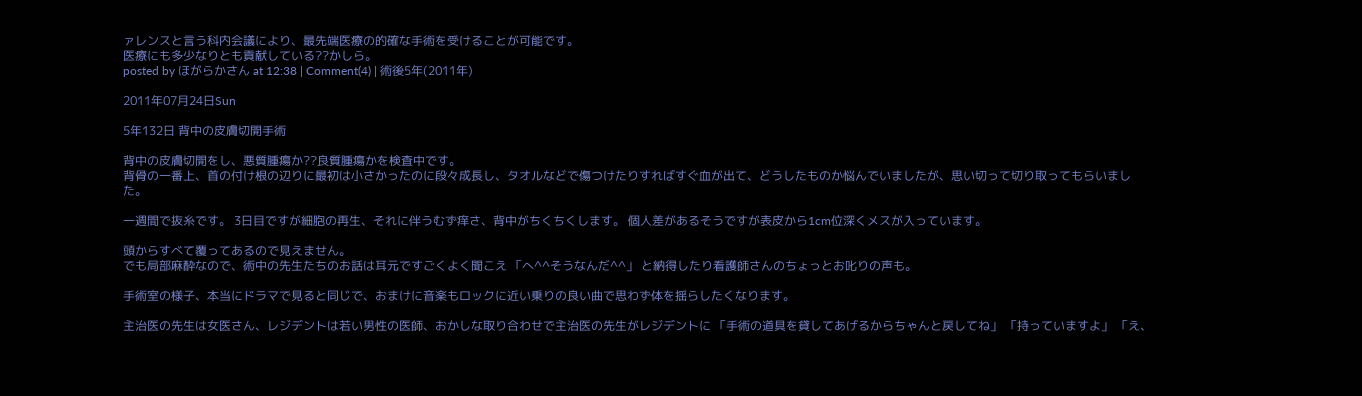ァレンスと言う科内会議により、最先端医療の的確な手術を受けることが可能です。
医療にも多少なりとも貢献している??かしら。
posted by ほがらかさん at 12:38 | Comment(4) | 術後5年(2011年)

2011年07月24日Sun

5年132日 背中の皮膚切開手術

背中の皮膚切開をし、悪質腫瘍か??良質腫瘍かを検査中です。
背骨の一番上、首の付け根の辺りに最初は小さかったのに段々成長し、タオルなどで傷つけたりすればすぐ血が出て、どうしたものか悩んでいましたが、思い切って切り取ってもらいました。

一週間で抜糸です。 3日目ですが細胞の再生、それに伴うむず痒さ、背中がちくちくします。 個人差があるそうですが表皮から1cm位深くメスが入っています。

頭からすべて覆ってあるので見えません。
でも局部麻酔なので、術中の先生たちのお話は耳元ですごくよく聞こえ 「へ^^そうなんだ^^」 と納得したり看護師さんのちょっとお叱りの声も。

手術室の様子、本当にドラマで見ると同じで、おまけに音楽もロックに近い乗りの良い曲で思わず体を揺らしたくなります。

主治医の先生は女医さん、レジデントは若い男性の医師、おかしな取り合わせで主治医の先生がレジデントに 「手術の道具を貸してあげるからちゃんと戻してね」 「持っていますよ」 「え、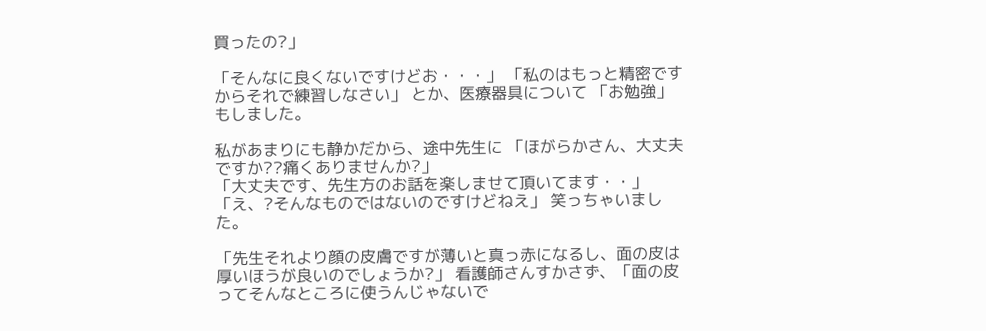買ったの?」

「そんなに良くないですけどお・・・」 「私のはもっと精密ですからそれで練習しなさい」 とか、医療器具について 「お勉強」 もしました。

私があまりにも静かだから、途中先生に 「ほがらかさん、大丈夫ですか??痛くありませんか?」
「大丈夫です、先生方のお話を楽しませて頂いてます・・」 「え、?そんなものではないのですけどねえ」 笑っちゃいました。

「先生それより顔の皮膚ですが薄いと真っ赤になるし、面の皮は厚いほうが良いのでしょうか?」 看護師さんすかさず、「面の皮ってそんなところに使うんじゃないで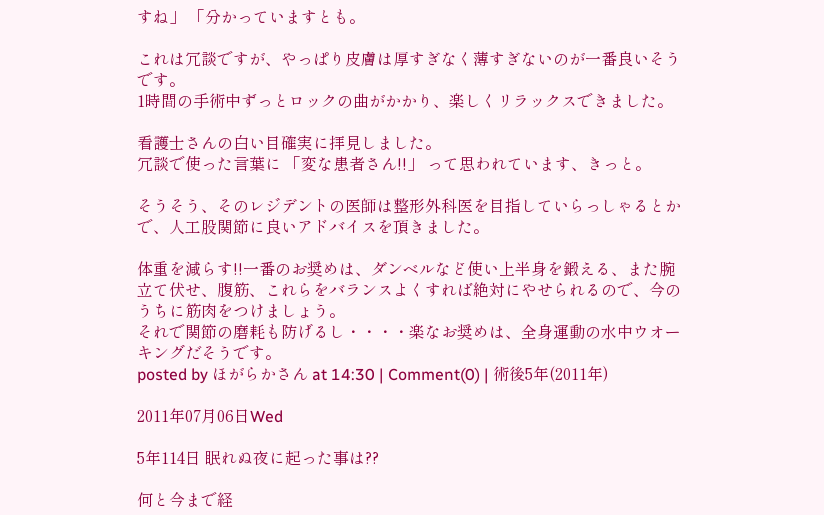すね」 「分かっていますとも。

これは冗談ですが、やっぱり皮膚は厚すぎなく薄すぎないのが一番良いそうです。
1時間の手術中ずっとロックの曲がかかり、楽しくリラックスできました。

看護士さんの白い目確実に拝見しました。
冗談で使った言葉に 「変な患者さん!!」 って思われています、きっと。

そうそう、そのレジデントの医師は整形外科医を目指していらっしゃるとかで、人工股関節に良いアドバイスを頂きました。

体重を減らす!!一番のお奨めは、ダンベルなど使い上半身を鍛える、また腕立て伏せ、腹筋、これらをバランスよくすれば絶対にやせられるので、今のうちに筋肉をつけましょう。
それで関節の磨耗も防げるし・・・・楽なお奨めは、全身運動の水中ウオーキングだそうです。
posted by ほがらかさん at 14:30 | Comment(0) | 術後5年(2011年)

2011年07月06日Wed

5年114日 眠れぬ夜に起った事は??

何と今まで経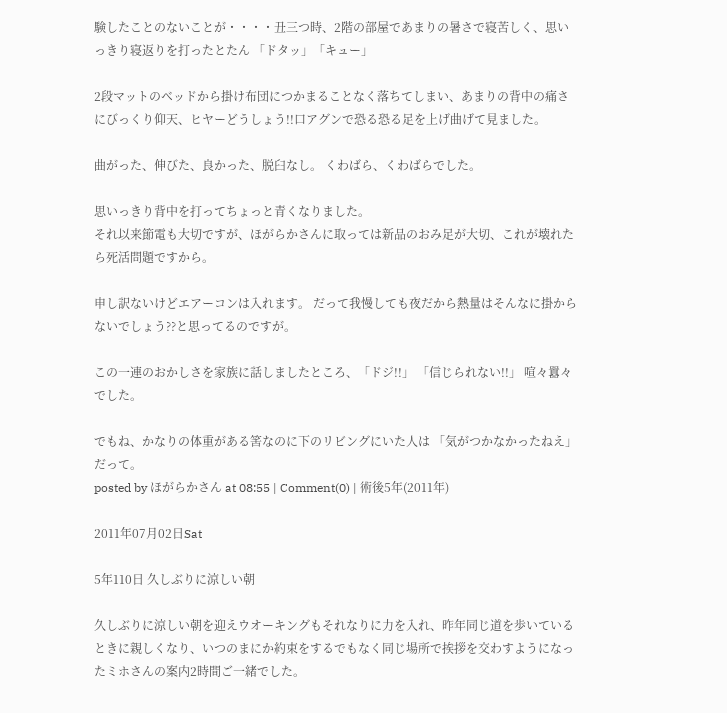験したことのないことが・・・・丑三つ時、2階の部屋であまりの暑さで寝苦しく、思いっきり寝返りを打ったとたん 「ドタッ」「キュー」

2段マットのベッドから掛け布団につかまることなく落ちてしまい、あまりの背中の痛さにびっくり仰天、ヒヤーどうしょう!!口アグンで恐る恐る足を上げ曲げて見ました。

曲がった、伸びた、良かった、脱臼なし。 くわばら、くわばらでした。

思いっきり背中を打ってちょっと青くなりました。
それ以来節電も大切ですが、ほがらかさんに取っては新品のおみ足が大切、これが壊れたら死活問題ですから。

申し訳ないけどエアーコンは入れます。 だって我慢しても夜だから熱量はそんなに掛からないでしょう??と思ってるのですが。

この一連のおかしさを家族に話しましたところ、「ドジ!!」 「信じられない!!」 喧々囂々でした。

でもね、かなりの体重がある筈なのに下のリビングにいた人は 「気がつかなかったねえ」 だって。
posted by ほがらかさん at 08:55 | Comment(0) | 術後5年(2011年)

2011年07月02日Sat

5年110日 久しぶりに涼しい朝

久しぶりに涼しい朝を迎えウオーキングもそれなりに力を入れ、昨年同じ道を歩いているときに親しくなり、いつのまにか約束をするでもなく同じ場所で挨拶を交わすようになったミホさんの案内2時間ご一緒でした。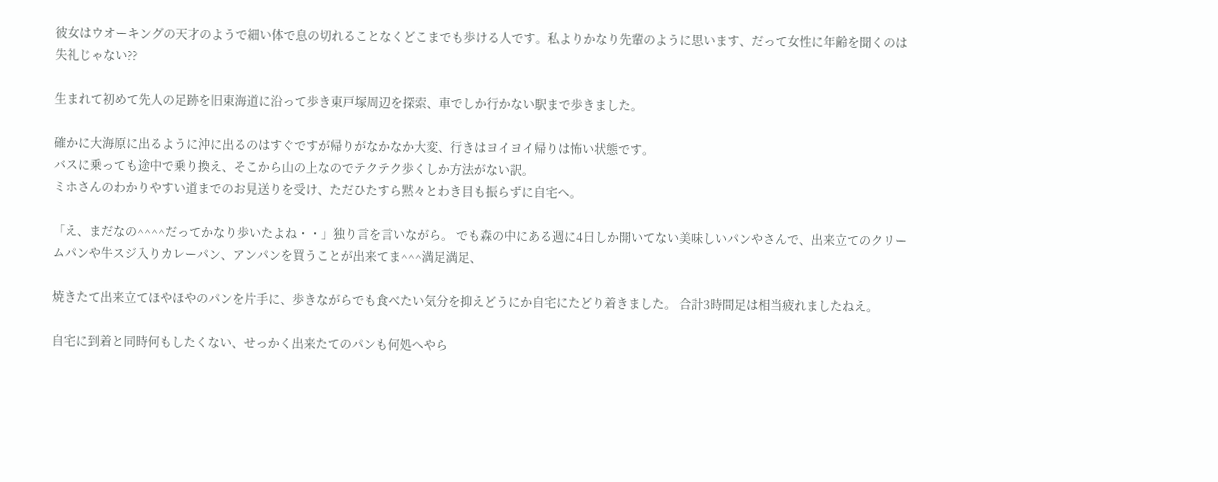彼女はウオーキングの天才のようで細い体で息の切れることなくどこまでも歩ける人です。私よりかなり先輩のように思います、だって女性に年齢を聞くのは失礼じゃない??

生まれて初めて先人の足跡を旧東海道に沿って歩き東戸塚周辺を探索、車でしか行かない駅まで歩きました。

確かに大海原に出るように沖に出るのはすぐですが帰りがなかなか大変、行きはヨイヨイ帰りは怖い状態です。
バスに乗っても途中で乗り換え、そこから山の上なのでテクテク歩くしか方法がない訳。
ミホさんのわかりやすい道までのお見送りを受け、ただひたすら黙々とわき目も振らずに自宅へ。

「え、まだなの^^^^だってかなり歩いたよね・・」独り言を言いながら。 でも森の中にある週に4日しか開いてない美味しいパンやさんで、出来立てのクリームパンや牛スジ入りカレーパン、アンパンを買うことが出来てま^^^満足満足、

焼きたて出来立てほやほやのパンを片手に、歩きながらでも食べたい気分を抑えどうにか自宅にたどり着きました。 合計3時間足は相当疲れましたねえ。

自宅に到着と同時何もしたくない、せっかく出来たてのパンも何処へやら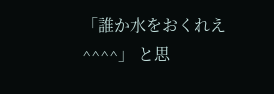「誰か水をおくれえ^^^^」 と思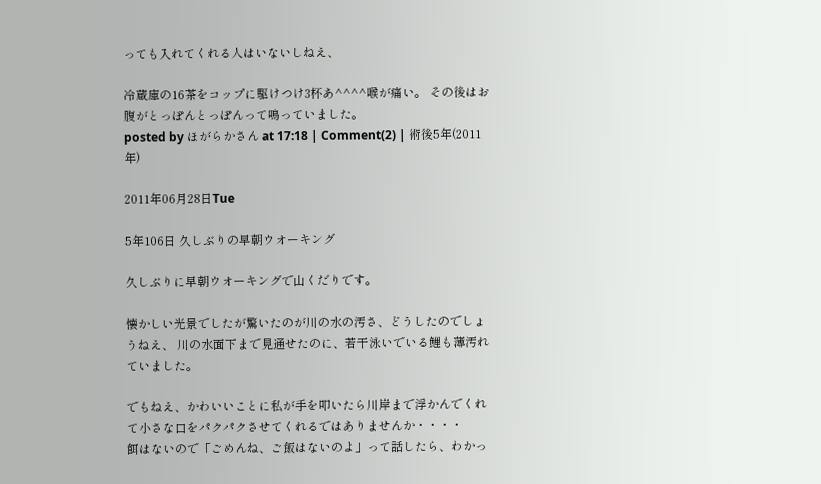っても入れてくれる人はいないしねえ、

冷蔵庫の16茶をコップに駆けつけ3杯あ^^^^喉が痛い。 その後はお腹がとっぽんとっぽんって鳴っていました。
posted by ほがらかさん at 17:18 | Comment(2) | 術後5年(2011年)

2011年06月28日Tue

5年106日 久しぶりの早朝ウオーキング

久しぶりに早朝ウオーキングで山くだりです。

懐かしい光景でしたが驚いたのが川の水の汚さ、どうしたのでしょうねえ、 川の水面下まで見通せたのに、若干泳いでいる鯉も薄汚れていました。

でもねえ、かわいいことに私が手を叩いたら川岸まで浮かんでくれて小さな口をパクパクさせてくれるではありませんか・・・・
餌はないので「ごめんね、ご飯はないのよ」って話したら、わかっ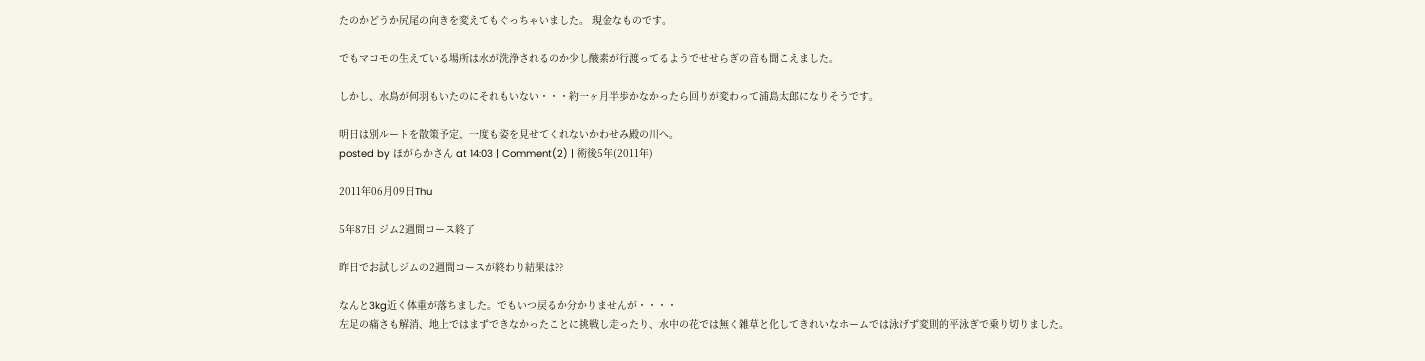たのかどうか尻尾の向きを変えてもぐっちゃいました。 現金なものです。

でもマコモの生えている場所は水が洗浄されるのか少し酸素が行渡ってるようでせせらぎの音も聞こえました。

しかし、水鳥が何羽もいたのにそれもいない・・・約一ヶ月半歩かなかったら回りが変わって浦島太郎になりそうです。

明日は別ルートを散策予定、一度も姿を見せてくれないかわせみ殿の川へ。
posted by ほがらかさん at 14:03 | Comment(2) | 術後5年(2011年)

2011年06月09日Thu

5年87日 ジム2週間コース終了

昨日でお試しジムの2週間コースが終わり結果は??

なんと3kg近く体重が落ちました。でもいつ戻るか分かりませんが・・・・
左足の痛さも解消、地上ではまずできなかったことに挑戦し走ったり、水中の花では無く雑草と化してきれいなホームでは泳げず変則的平泳ぎで乗り切りました。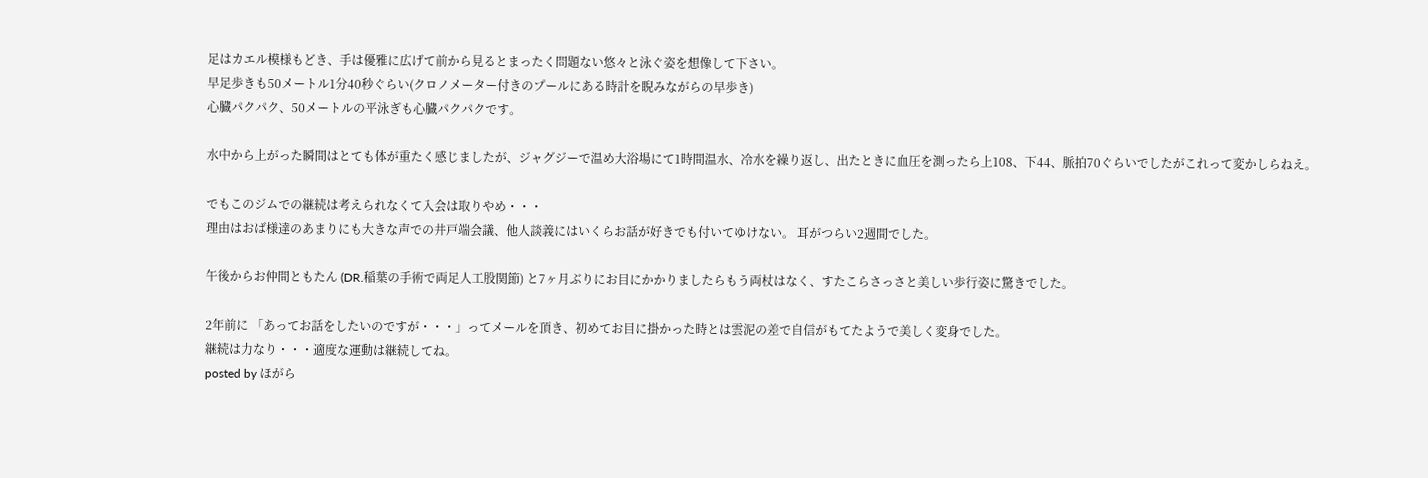足はカエル模様もどき、手は優雅に広げて前から見るとまったく問題ない悠々と泳ぐ姿を想像して下さい。
早足歩きも50メートル1分40秒ぐらい(クロノメーター付きのプールにある時計を睨みながらの早歩き)
心臓パクパク、50メートルの平泳ぎも心臓パクパクです。

水中から上がった瞬間はとても体が重たく感じましたが、ジャグジーで温め大浴場にて1時間温水、冷水を繰り返し、出たときに血圧を測ったら上108、下44、脈拍70ぐらいでしたがこれって変かしらねえ。

でもこのジムでの継続は考えられなくて入会は取りやめ・・・
理由はおば様達のあまりにも大きな声での井戸端会議、他人談義にはいくらお話が好きでも付いてゆけない。 耳がつらい2週間でした。

午後からお仲間ともたん (DR.稲葉の手術で両足人工股関節) と7ヶ月ぶりにお目にかかりましたらもう両杖はなく、すたこらさっさと美しい歩行姿に驚きでした。

2年前に 「あってお話をしたいのですが・・・」ってメールを頂き、初めてお目に掛かった時とは雲泥の差で自信がもてたようで美しく変身でした。
継続は力なり・・・適度な運動は継続してね。
posted by ほがら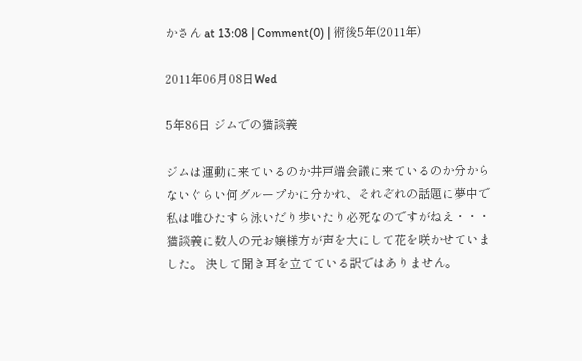かさん at 13:08 | Comment(0) | 術後5年(2011年)

2011年06月08日Wed

5年86日 ジムでの猫談義

ジムは運動に来ているのか井戸端会議に来ているのか分からないぐらい何グループかに分かれ、それぞれの話題に夢中で私は唯ひたすら泳いだり歩いたり必死なのですがねえ・・・
猫談義に数人の元お嬢様方が声を大にして花を咲かせていました。 決して聞き耳を立てている訳ではありません。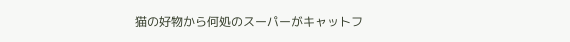猫の好物から何処のスーパーがキャットフ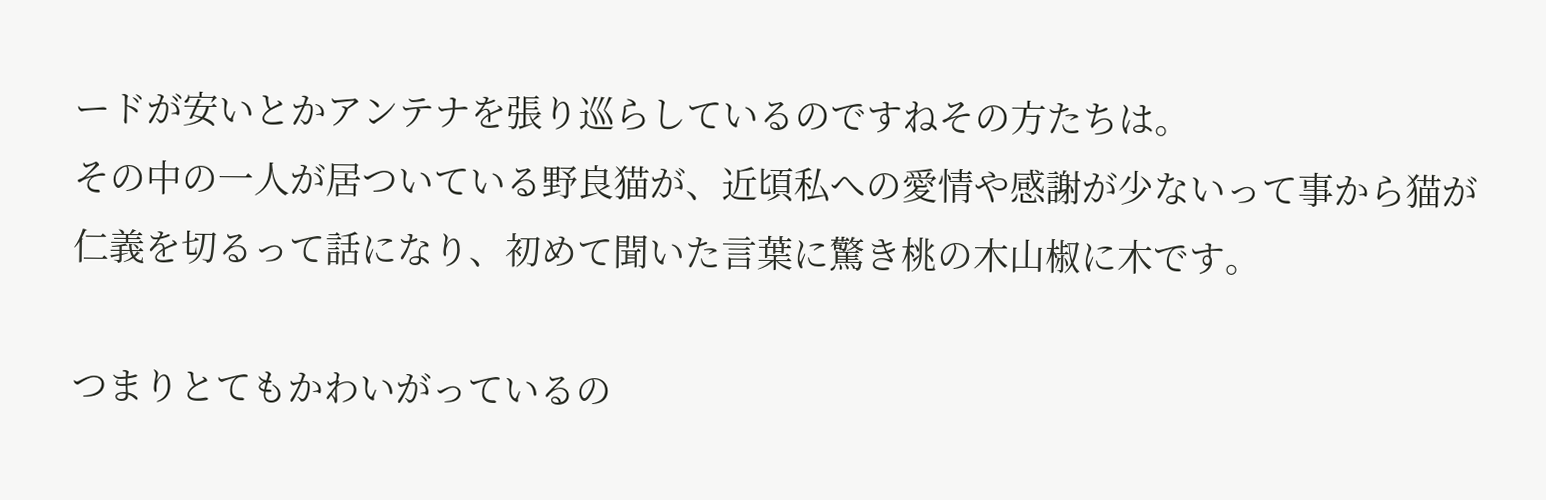ードが安いとかアンテナを張り巡らしているのですねその方たちは。
その中の一人が居ついている野良猫が、近頃私への愛情や感謝が少ないって事から猫が仁義を切るって話になり、初めて聞いた言葉に驚き桃の木山椒に木です。

つまりとてもかわいがっているの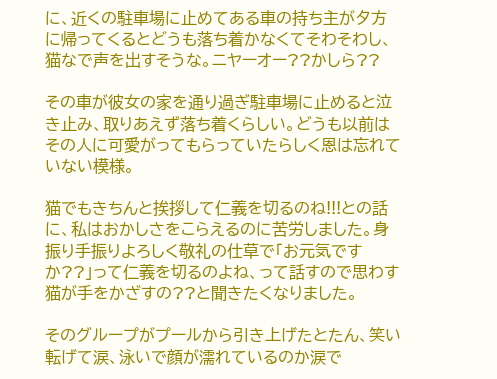に、近くの駐車場に止めてある車の持ち主が夕方に帰ってくるとどうも落ち着かなくてそわそわし、猫なで声を出すそうな。ニヤーオー??かしら??

その車が彼女の家を通り過ぎ駐車場に止めると泣き止み、取りあえず落ち着くらしい。どうも以前はその人に可愛がってもらっていたらしく恩は忘れていない模様。

猫でもきちんと挨拶して仁義を切るのね!!!との話に、私はおかしさをこらえるのに苦労しました。身振り手振りよろしく敬礼の仕草で「お元気ですか??」って仁義を切るのよね、って話すので思わす猫が手をかざすの??と聞きたくなりました。

そのグループがプールから引き上げたとたん、笑い転げて涙、泳いで顔が濡れているのか涙で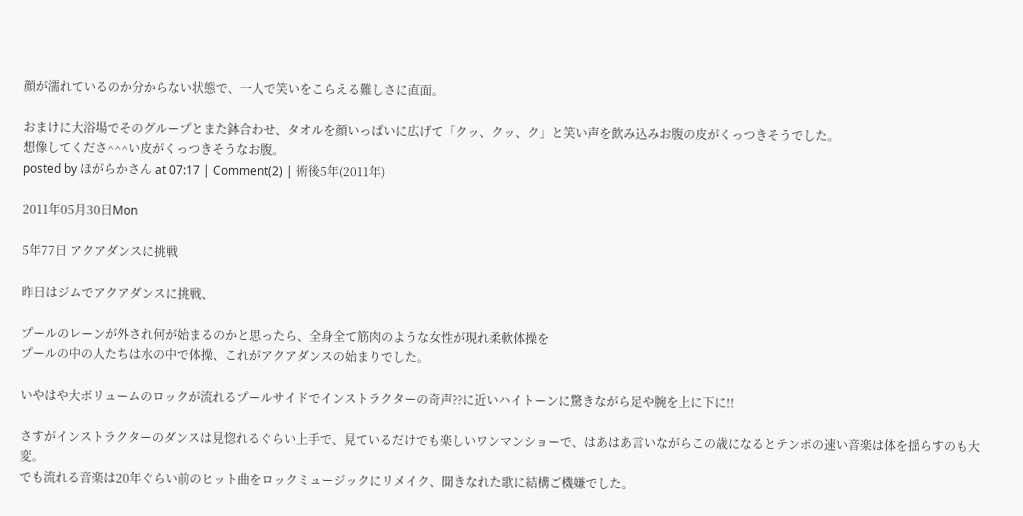顔が濡れているのか分からない状態で、一人で笑いをこらえる難しさに直面。

おまけに大浴場でそのグループとまた鉢合わせ、タオルを顔いっぱいに広げて「クッ、クッ、ク」と笑い声を飲み込みお腹の皮がくっつきそうでした。
想像してくださ^^^い皮がくっつきそうなお腹。
posted by ほがらかさん at 07:17 | Comment(2) | 術後5年(2011年)

2011年05月30日Mon

5年77日 アクアダンスに挑戦

昨日はジムでアクアダンスに挑戦、

プールのレーンが外され何が始まるのかと思ったら、全身全て筋肉のような女性が現れ柔軟体操を
プールの中の人たちは水の中で体操、これがアクアダンスの始まりでした。

いやはや大ボリュームのロックが流れるプールサイドでインストラクターの奇声??に近いハイトーンに驚きながら足や腕を上に下に!!

さすがインストラクターのダンスは見惚れるぐらい上手で、見ているだけでも楽しいワンマンショーで、はあはあ言いながらこの歳になるとテンポの速い音楽は体を揺らすのも大変。
でも流れる音楽は20年ぐらい前のヒット曲をロックミュージックにリメイク、聞きなれた歌に結構ご機嫌でした。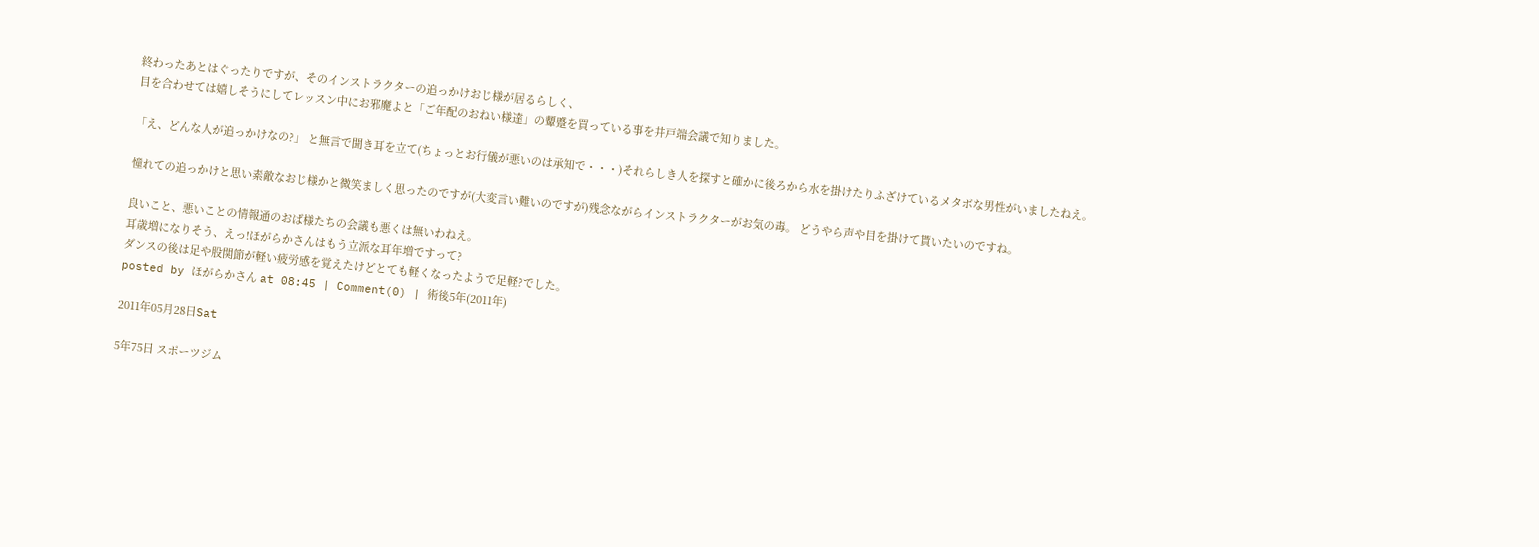終わったあとはぐったりですが、そのインストラクターの追っかけおじ様が居るらしく、
目を合わせては嬉しそうにしてレッスン中にお邪魔よと「ご年配のおねい様達」の顰蹙を買っている事を井戸端会議で知りました。

「え、どんな人が追っかけなの?」 と無言で聞き耳を立て(ちょっとお行儀が悪いのは承知で・・・)それらしき人を探すと確かに後ろから水を掛けたりふざけているメタボな男性がいましたねえ。

憧れての追っかけと思い素敵なおじ様かと微笑ましく思ったのですが(大変言い難いのですが)残念ながらインストラクターがお気の毒。 どうやら声や目を掛けて貰いたいのですね。

良いこと、悪いことの情報通のおば様たちの会議も悪くは無いわねえ。
耳歳増になりそう、えっ!ほがらかさんはもう立派な耳年増ですって?
ダンスの後は足や股関節が軽い疲労感を覚えたけどとても軽くなったようで足軽?でした。
posted by ほがらかさん at 08:45 | Comment(0) | 術後5年(2011年)

2011年05月28日Sat

5年75日 スポーツジム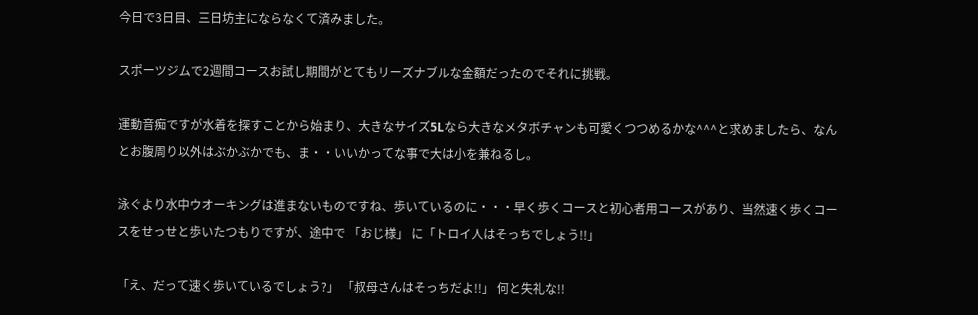今日で3日目、三日坊主にならなくて済みました。

スポーツジムで2週間コースお試し期間がとてもリーズナブルな金額だったのでそれに挑戦。

運動音痴ですが水着を探すことから始まり、大きなサイズ5Lなら大きなメタボチャンも可愛くつつめるかな^^^と求めましたら、なんとお腹周り以外はぶかぶかでも、ま・・いいかってな事で大は小を兼ねるし。

泳ぐより水中ウオーキングは進まないものですね、歩いているのに・・・早く歩くコースと初心者用コースがあり、当然速く歩くコースをせっせと歩いたつもりですが、途中で 「おじ様」 に「トロイ人はそっちでしょう!!」

「え、だって速く歩いているでしょう?」 「叔母さんはそっちだよ!!」 何と失礼な!!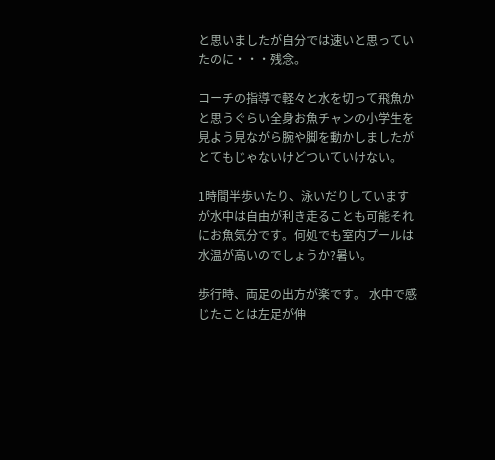と思いましたが自分では速いと思っていたのに・・・残念。

コーチの指導で軽々と水を切って飛魚かと思うぐらい全身お魚チャンの小学生を見よう見ながら腕や脚を動かしましたがとてもじゃないけどついていけない。

1時間半歩いたり、泳いだりしていますが水中は自由が利き走ることも可能それにお魚気分です。何処でも室内プールは水温が高いのでしょうか?暑い。

歩行時、両足の出方が楽です。 水中で感じたことは左足が伸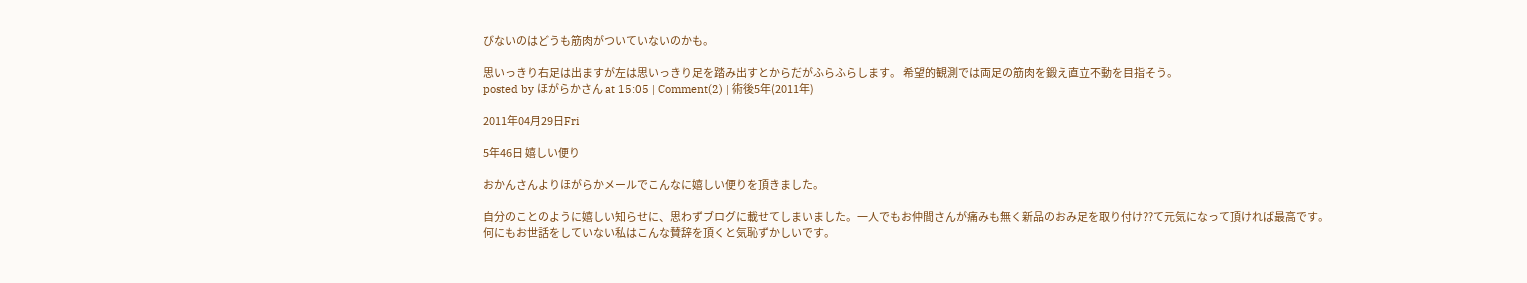びないのはどうも筋肉がついていないのかも。

思いっきり右足は出ますが左は思いっきり足を踏み出すとからだがふらふらします。 希望的観測では両足の筋肉を鍛え直立不動を目指そう。
posted by ほがらかさん at 15:05 | Comment(2) | 術後5年(2011年)

2011年04月29日Fri

5年46日 嬉しい便り

おかんさんよりほがらかメールでこんなに嬉しい便りを頂きました。

自分のことのように嬉しい知らせに、思わずブログに載せてしまいました。一人でもお仲間さんが痛みも無く新品のおみ足を取り付け??て元気になって頂ければ最高です。
何にもお世話をしていない私はこんな賛辞を頂くと気恥ずかしいです。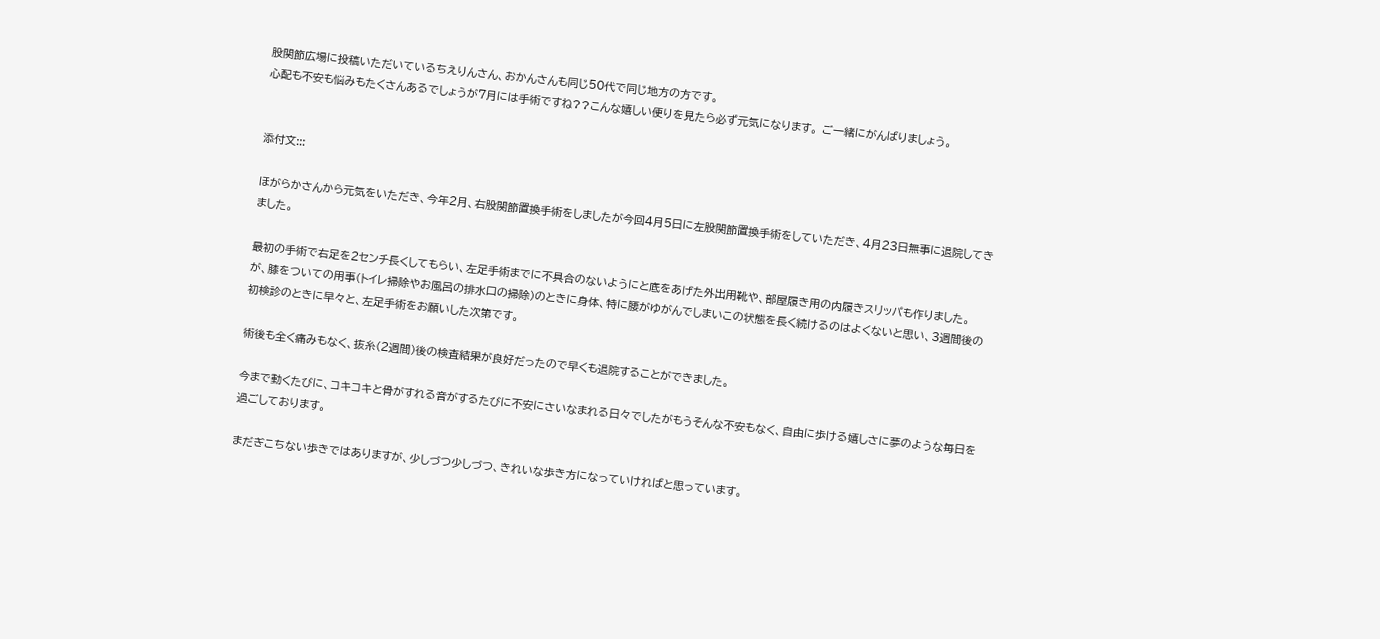股関節広場に投稿いただいているちえりんさん、おかんさんも同じ50代で同じ地方の方です。
心配も不安も悩みもたくさんあるでしょうが7月には手術ですね??こんな嬉しい便りを見たら必ず元気になります。 ご一緒にがんばりましょう。


添付文:::

ほがらかさんから元気をいただき、今年2月、右股関節置換手術をしましたが今回4月5日に左股関節置換手術をしていただき、4月23日無事に退院してきました。

最初の手術で右足を2センチ長くしてもらい、左足手術までに不具合のないようにと底をあげた外出用靴や、部屋履き用の内履きスリッパも作りました。
が、膝をついての用事(トイレ掃除やお風呂の排水口の掃除)のときに身体、特に腰がゆがんでしまいこの状態を長く続けるのはよくないと思い、3週間後の初検診のときに早々と、左足手術をお願いした次第です。

術後も全く痛みもなく、抜糸(2週間)後の検査結果が良好だったので早くも退院することができました。

今まで動くたびに、コキコキと骨がすれる音がするたびに不安にさいなまれる日々でしたがもうそんな不安もなく、自由に歩ける嬉しさに夢のような毎日を過ごしております。

まだぎこちない歩きではありますが、少しづつ少しづつ、きれいな歩き方になっていければと思っています。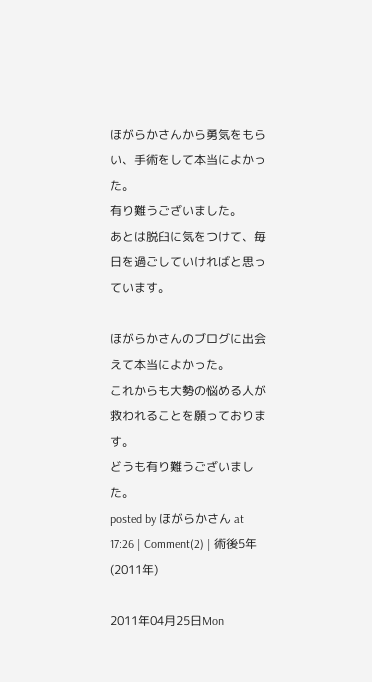ほがらかさんから勇気をもらい、手術をして本当によかった。
有り難うございました。
あとは脱臼に気をつけて、毎日を過ごしていければと思っています。

ほがらかさんのブログに出会えて本当によかった。
これからも大勢の悩める人が救われることを願っております。
どうも有り難うございました。
posted by ほがらかさん at 17:26 | Comment(2) | 術後5年(2011年)

2011年04月25日Mon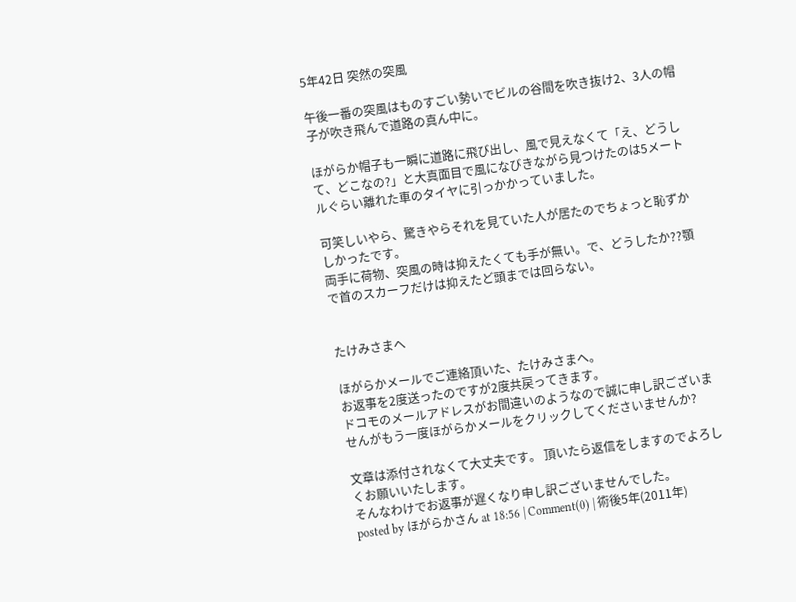5年42日 突然の突風

午後一番の突風はものすごい勢いでビルの谷間を吹き抜け2、3人の帽子が吹き飛んで道路の真ん中に。

ほがらか帽子も一瞬に道路に飛び出し、風で見えなくて「え、どうして、どこなの?」と大真面目で風になびきながら見つけたのは5メートルぐらい離れた車のタイヤに引っかかっていました。

可笑しいやら、驚きやらそれを見ていた人が居たのでちょっと恥ずかしかったです。
両手に荷物、突風の時は抑えたくても手が無い。で、どうしたか??顎で首のスカーフだけは抑えたど頭までは回らない。


たけみさまへ

ほがらかメールでご連絡頂いた、たけみさまへ。
お返事を2度送ったのですが2度共戻ってきます。
ドコモのメールアドレスがお間違いのようなので誠に申し訳ございませんがもう一度ほがらかメールをクリックしてくださいませんか?

文章は添付されなくて大丈夫です。 頂いたら返信をしますのでよろしくお願いいたします。
そんなわけでお返事が遅くなり申し訳ございませんでした。
posted by ほがらかさん at 18:56 | Comment(0) | 術後5年(2011年)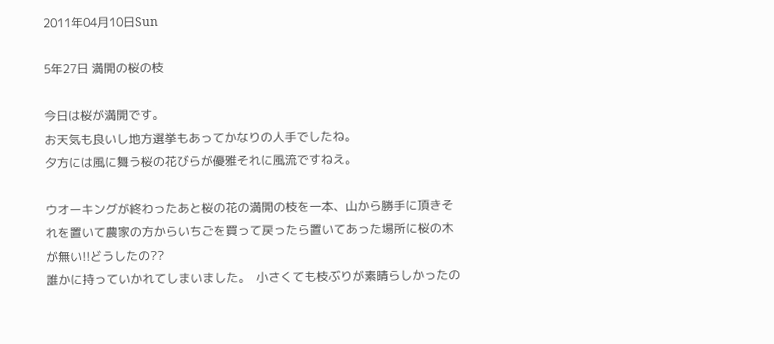2011年04月10日Sun

5年27日 満開の桜の枝

今日は桜が満開です。
お天気も良いし地方選挙もあってかなりの人手でしたね。
夕方には風に舞う桜の花びらが優雅それに風流ですねえ。

ウオーキングが終わったあと桜の花の満開の枝を一本、山から勝手に頂きそれを置いて農家の方からいちごを買って戻ったら置いてあった場所に桜の木が無い!!どうしたの??
誰かに持っていかれてしまいました。  小さくても枝ぶりが素晴らしかったの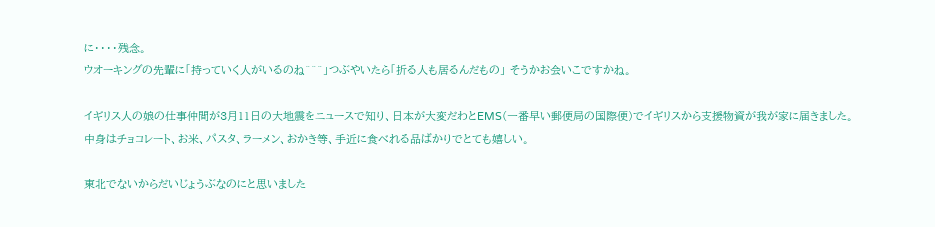に・・・・残念。
ウオーキングの先輩に「持っていく人がいるのね^^^」つぶやいたら「折る人も居るんだもの」 そうかお会いこですかね。

イギリス人の娘の仕事仲間が3月11日の大地震をニュースで知り、日本が大変だわとEMS(一番早い郵便局の国際便)でイギリスから支援物資が我が家に届きました。
中身はチョコレート、お米、パスタ、ラーメン、おかき等、手近に食べれる品ばかりでとても嬉しい。

東北でないからだいじょうぶなのにと思いました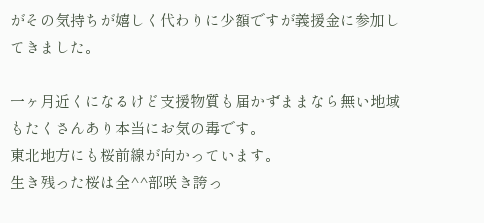がその気持ちが嬉しく代わりに少額ですが義援金に参加してきました。

一ヶ月近くになるけど支援物質も届かずままなら無い地域もたくさんあり本当にお気の毒です。
東北地方にも桜前線が向かっています。
生き残った桜は全^^部咲き誇っ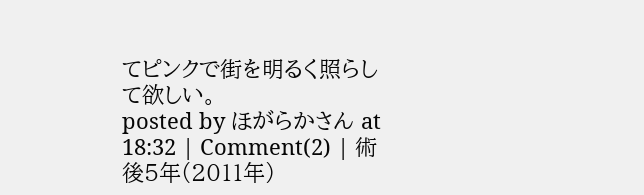てピンクで街を明るく照らして欲しい。
posted by ほがらかさん at 18:32 | Comment(2) | 術後5年(2011年)